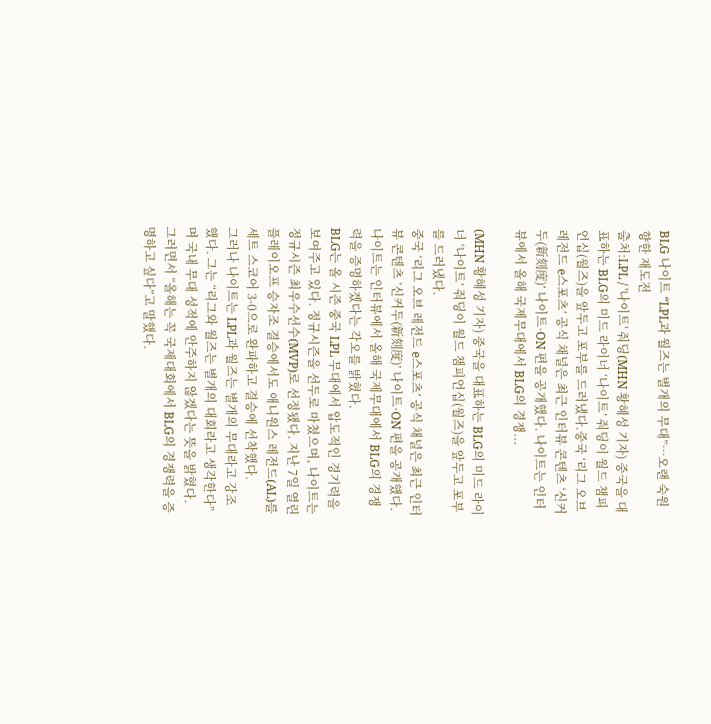BLG 나이트 “LPL과 월즈는 별개의 무대”…오랜 숙원 향한 재도전
출처:LPL / '나이트' 줘딩(MHN 황혜성 기자) 중국을 대표하는 BLG의 미드 라이너 ‘나이트’ 줘딩이 월드 챔피언십(월즈)을 앞두고 포부를 드러냈다.중국 ‘리그 오브 레전드 e스포츠’ 공식 채널은 최근 인터뷰 콘텐츠 ‘신커두(新刻度)’ 나이트·ON 편을 공개했다. 나이트는 인터뷰에서 올해 국제무대에서 BLG의 경쟁...

(MHN 황혜성 기자) 중국을 대표하는 BLG의 미드 라이너 ‘나이트’ 줘딩이 월드 챔피언십(월즈)을 앞두고 포부를 드러냈다.
중국 ‘리그 오브 레전드 e스포츠’ 공식 채널은 최근 인터뷰 콘텐츠 ‘신커두(新刻度)’ 나이트·ON 편을 공개했다. 나이트는 인터뷰에서 올해 국제무대에서 BLG의 경쟁력을 증명하겠다는 각오를 밝혔다.
BLG는 올 시즌 중국 LPL 무대에서 압도적인 경기력을 보여주고 있다. 정규시즌을 선두로 마쳤으며, 나이트는 정규시즌 최우수선수(MVP)로 선정됐다. 지난 7일 열린 플레이오프 승자조 결승에서도 애니원스 레전드(AL)를 세트 스코어 3-0으로 완파하고 결승에 선착했다.
그러나 나이트는 LPL과 월즈는 별개의 무대라고 강조했다. 그는 “리그와 월즈는 별개의 대회라고 생각한다”며 국내 무대 성적에 안주하지 않겠다는 뜻을 밝혔다.
그러면서 “올해는 꼭 국제대회에서 BLG의 경쟁력을 증명하고 싶다”고 말했다.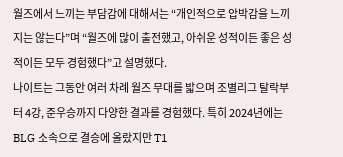월즈에서 느끼는 부담감에 대해서는 “개인적으로 압박감을 느끼지는 않는다”며 “월즈에 많이 출전했고, 아쉬운 성적이든 좋은 성적이든 모두 경험했다”고 설명했다.
나이트는 그동안 여러 차례 월즈 무대를 밟으며 조별리그 탈락부터 4강, 준우승까지 다양한 결과를 경험했다. 특히 2024년에는 BLG 소속으로 결승에 올랐지만 T1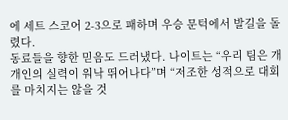에 세트 스코어 2-3으로 패하며 우승 문턱에서 발길을 돌렸다.
동료들을 향한 믿음도 드러냈다. 나이트는 “우리 팀은 개개인의 실력이 워낙 뛰어나다”며 “저조한 성적으로 대회를 마치지는 않을 것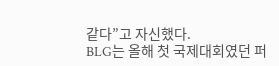같다”고 자신했다.
BLG는 올해 첫 국제대회였던 퍼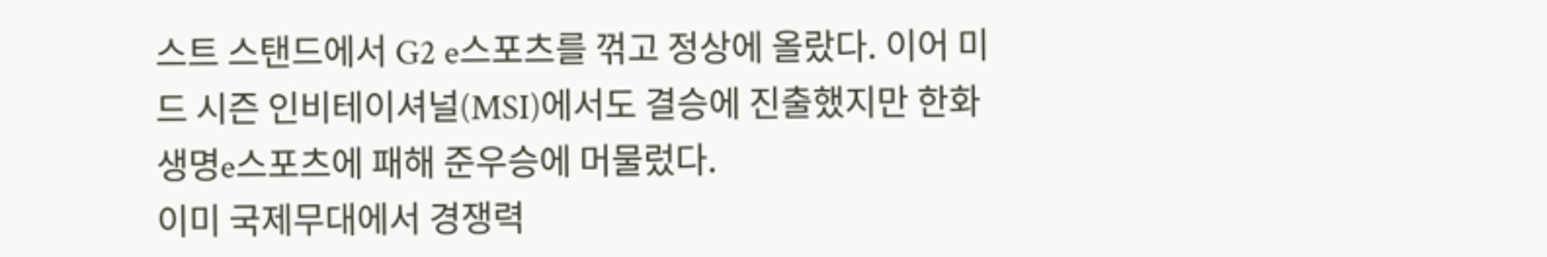스트 스탠드에서 G2 e스포츠를 꺾고 정상에 올랐다. 이어 미드 시즌 인비테이셔널(MSI)에서도 결승에 진출했지만 한화생명e스포츠에 패해 준우승에 머물렀다.
이미 국제무대에서 경쟁력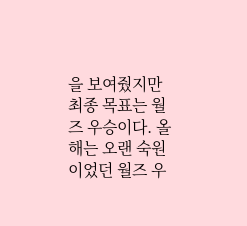을 보여줬지만 최종 목표는 월즈 우승이다. 올해는 오랜 숙원이었던 월즈 우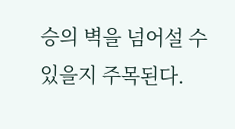승의 벽을 넘어설 수 있을지 주목된다.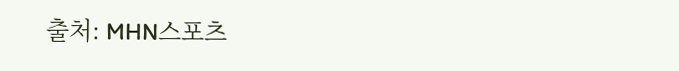출처: MHN스포츠